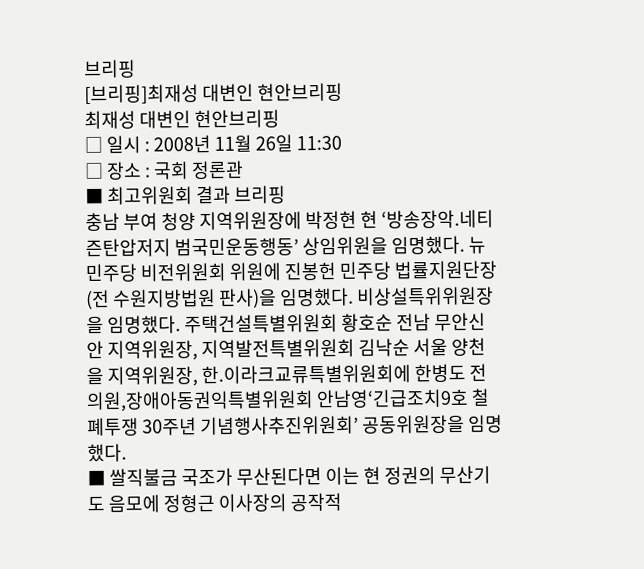브리핑
[브리핑]최재성 대변인 현안브리핑
최재성 대변인 현안브리핑
□ 일시 : 2008년 11월 26일 11:30
□ 장소 : 국회 정론관
■ 최고위원회 결과 브리핑
충남 부여 청양 지역위원장에 박정현 현 ‘방송장악.네티즌탄압저지 범국민운동행동’ 상임위원을 임명했다. 뉴민주당 비전위원회 위원에 진봉헌 민주당 법률지원단장(전 수원지방법원 판사)을 임명했다. 비상설특위위원장을 임명했다. 주택건설특별위원회 황호순 전남 무안신안 지역위원장, 지역발전특별위원회 김낙순 서울 양천을 지역위원장, 한.이라크교류특별위원회에 한병도 전 의원,장애아동권익특별위원회 안남영‘긴급조치9호 철폐투쟁 30주년 기념행사추진위원회’ 공동위원장을 임명했다.
■ 쌀직불금 국조가 무산된다면 이는 현 정권의 무산기도 음모에 정형근 이사장의 공작적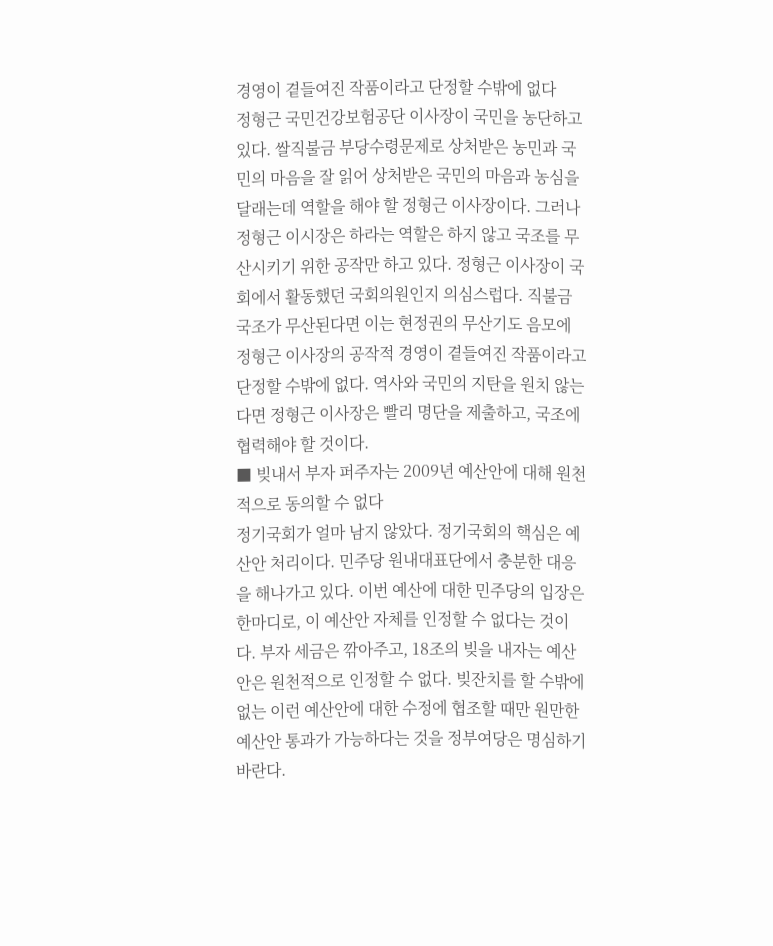경영이 곁들여진 작품이라고 단정할 수밖에 없다
정형근 국민건강보험공단 이사장이 국민을 농단하고 있다. 쌀직불금 부당수령문제로 상처받은 농민과 국민의 마음을 잘 읽어 상처받은 국민의 마음과 농심을 달래는데 역할을 해야 할 정형근 이사장이다. 그러나 정형근 이시장은 하라는 역할은 하지 않고 국조를 무산시키기 위한 공작만 하고 있다. 정형근 이사장이 국회에서 활동했던 국회의원인지 의심스럽다. 직불금 국조가 무산된다면 이는 현정권의 무산기도 음모에 정형근 이사장의 공작적 경영이 곁들여진 작품이라고 단정할 수밖에 없다. 역사와 국민의 지탄을 원치 않는다면 정형근 이사장은 빨리 명단을 제출하고, 국조에 협력해야 할 것이다.
■ 빚내서 부자 퍼주자는 2009년 예산안에 대해 원천적으로 동의할 수 없다
정기국회가 얼마 남지 않았다. 정기국회의 핵심은 예산안 처리이다. 민주당 원내대표단에서 충분한 대응을 해나가고 있다. 이번 예산에 대한 민주당의 입장은 한마디로, 이 예산안 자체를 인정할 수 없다는 것이다. 부자 세금은 깎아주고, 18조의 빚을 내자는 예산안은 원천적으로 인정할 수 없다. 빚잔치를 할 수밖에 없는 이런 예산안에 대한 수정에 협조할 때만 원만한 예산안 통과가 가능하다는 것을 정부여당은 명심하기 바란다.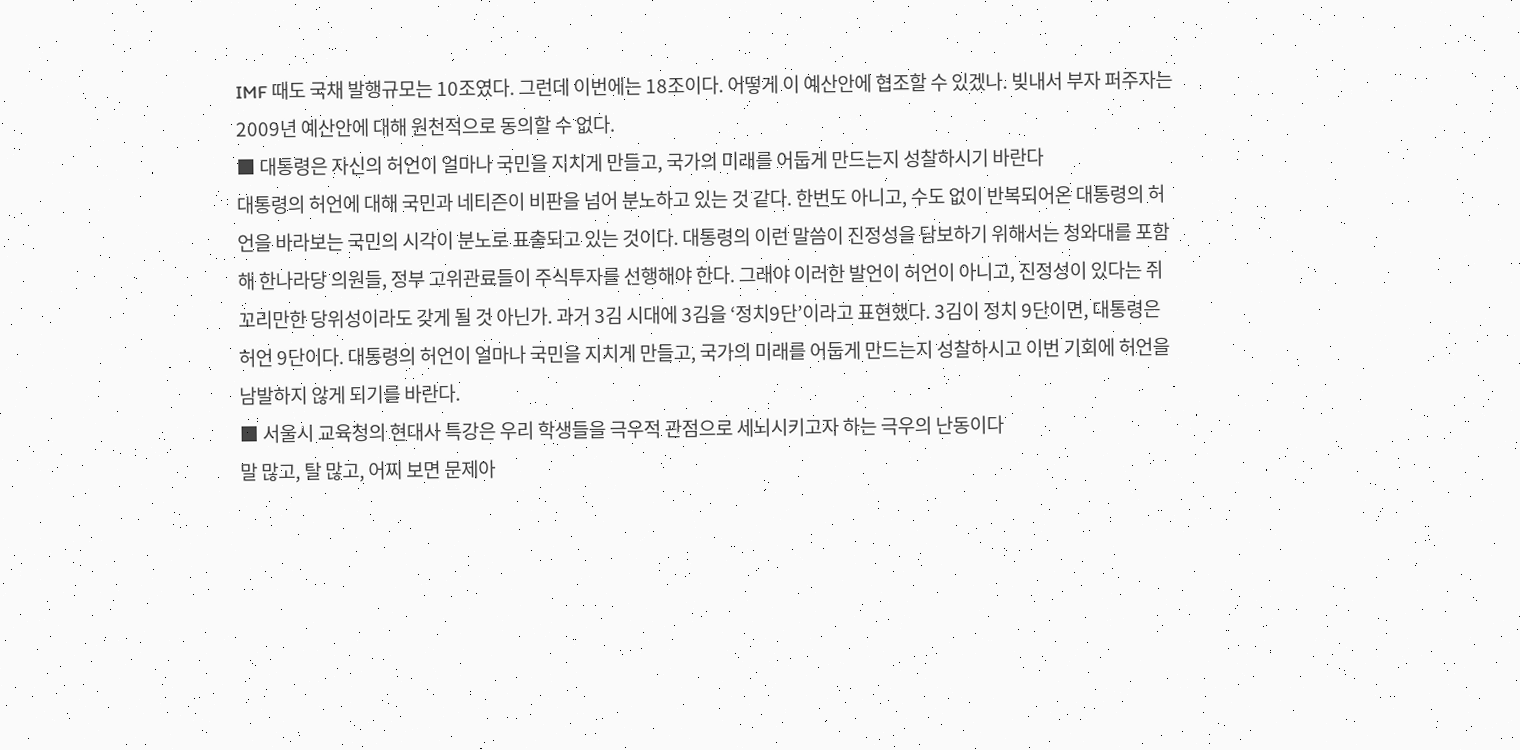IMF 때도 국채 발행규모는 10조였다. 그런데 이번에는 18조이다. 어떻게 이 예산안에 협조할 수 있겠나. 빚내서 부자 퍼주자는 2009년 예산안에 대해 원천적으로 동의할 수 없다.
■ 대통령은 자신의 허언이 얼마나 국민을 지치게 만들고, 국가의 미래를 어둡게 만드는지 성찰하시기 바란다
대통령의 허언에 대해 국민과 네티즌이 비판을 넘어 분노하고 있는 것 같다. 한번도 아니고, 수도 없이 반복되어온 대통령의 허언을 바라보는 국민의 시각이 분노로 표출되고 있는 것이다. 대통령의 이런 말씀이 진정성을 담보하기 위해서는 청와대를 포함해 한나라당 의원들, 정부 고위관료들이 주식투자를 선행해야 한다. 그래야 이러한 발언이 허언이 아니고, 진정성이 있다는 쥐꼬리만한 당위성이라도 갖게 될 것 아닌가. 과거 3김 시대에 3김을 ‘정치9단’이라고 표현했다. 3김이 정치 9단이면, 대통령은 허언 9단이다. 대통령의 허언이 얼마나 국민을 지치게 만들고, 국가의 미래를 어둡게 만드는지 성찰하시고 이번 기회에 허언을 남발하지 않게 되기를 바란다.
■ 서울시 교육청의 현대사 특강은 우리 학생들을 극우적 관점으로 세뇌시키고자 하는 극우의 난동이다
말 많고, 탈 많고, 어찌 보면 문제아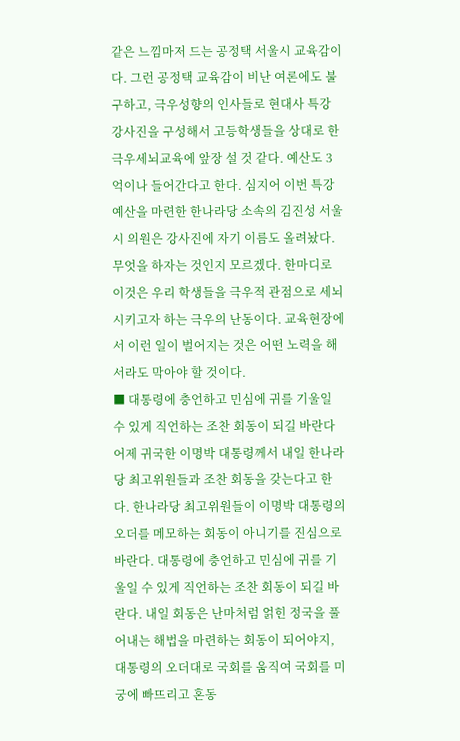같은 느낌마저 드는 공정택 서울시 교육감이다. 그런 공정택 교육감이 비난 여론에도 불구하고, 극우성향의 인사들로 현대사 특강 강사진을 구성해서 고등학생들을 상대로 한 극우세뇌교육에 앞장 설 것 같다. 예산도 3억이나 들어간다고 한다. 심지어 이번 특강예산을 마련한 한나라당 소속의 김진성 서울시 의원은 강사진에 자기 이름도 올려놨다. 무엇을 하자는 것인지 모르겠다. 한마디로 이것은 우리 학생들을 극우적 관점으로 세뇌시키고자 하는 극우의 난동이다. 교육현장에서 이런 일이 벌어지는 것은 어떤 노력을 해서라도 막아야 할 것이다.
■ 대통령에 충언하고 민심에 귀를 기울일 수 있게 직언하는 조찬 회동이 되길 바란다
어제 귀국한 이명박 대통령께서 내일 한나라당 최고위원들과 조찬 회동을 갖는다고 한다. 한나라당 최고위원들이 이명박 대통령의 오더를 메모하는 회동이 아니기를 진심으로 바란다. 대통령에 충언하고 민심에 귀를 기울일 수 있게 직언하는 조찬 회동이 되길 바란다. 내일 회동은 난마처럼 얽힌 정국을 풀어내는 해법을 마련하는 회동이 되어야지, 대통령의 오더대로 국회를 움직여 국회를 미궁에 빠뜨리고 혼동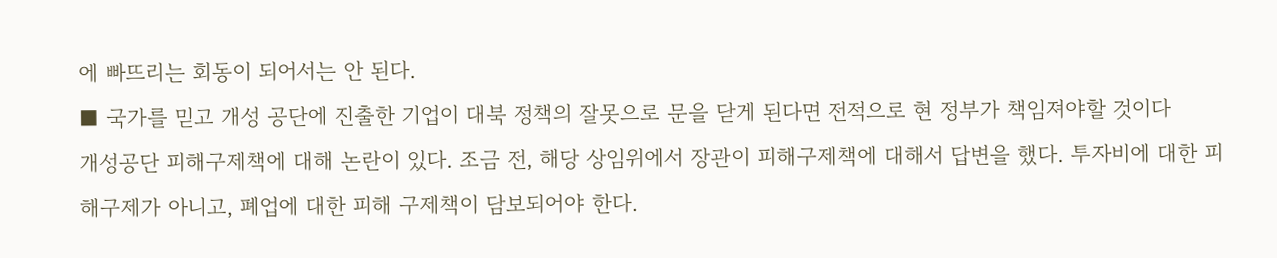에 빠뜨리는 회동이 되어서는 안 된다.
■ 국가를 믿고 개성 공단에 진출한 기업이 대북 정책의 잘못으로 문을 닫게 된다면 전적으로 현 정부가 책임져야할 것이다
개성공단 피해구제책에 대해 논란이 있다. 조금 전, 해당 상임위에서 장관이 피해구제책에 대해서 답변을 했다. 투자비에 대한 피해구제가 아니고, 폐업에 대한 피해 구제책이 담보되어야 한다.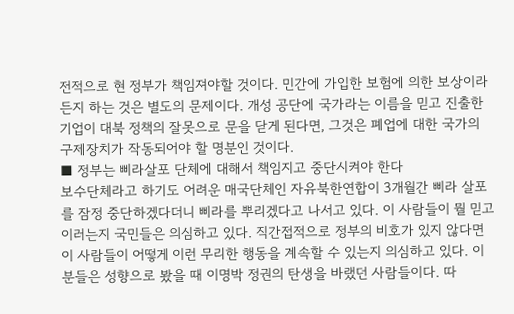전적으로 현 정부가 책임져야할 것이다. 민간에 가입한 보험에 의한 보상이라든지 하는 것은 별도의 문제이다. 개성 공단에 국가라는 이름을 믿고 진출한 기업이 대북 정책의 잘못으로 문을 닫게 된다면, 그것은 폐업에 대한 국가의 구제장치가 작동되어야 할 명분인 것이다.
■ 정부는 삐라살포 단체에 대해서 책임지고 중단시켜야 한다
보수단체라고 하기도 어려운 매국단체인 자유북한연합이 3개월간 삐라 살포를 잠정 중단하겠다더니 삐라를 뿌리겠다고 나서고 있다. 이 사람들이 뭘 믿고 이러는지 국민들은 의심하고 있다. 직간접적으로 정부의 비호가 있지 않다면 이 사람들이 어떻게 이런 무리한 행동을 계속할 수 있는지 의심하고 있다. 이분들은 성향으로 봤을 때 이명박 정권의 탄생을 바랬던 사람들이다. 따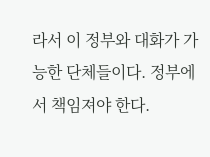라서 이 정부와 대화가 가능한 단체들이다. 정부에서 책임져야 한다.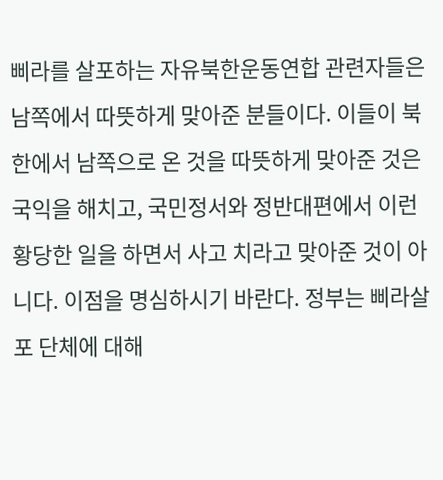삐라를 살포하는 자유북한운동연합 관련자들은 남쪽에서 따뜻하게 맞아준 분들이다. 이들이 북한에서 남쪽으로 온 것을 따뜻하게 맞아준 것은 국익을 해치고, 국민정서와 정반대편에서 이런 황당한 일을 하면서 사고 치라고 맞아준 것이 아니다. 이점을 명심하시기 바란다. 정부는 삐라살포 단체에 대해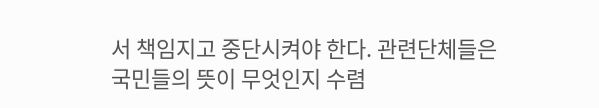서 책임지고 중단시켜야 한다. 관련단체들은 국민들의 뜻이 무엇인지 수렴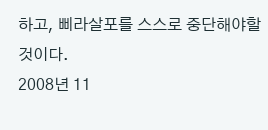하고, 삐라살포를 스스로 중단해야할 것이다.
2008년 11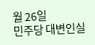월 26일
민주당 대변인실